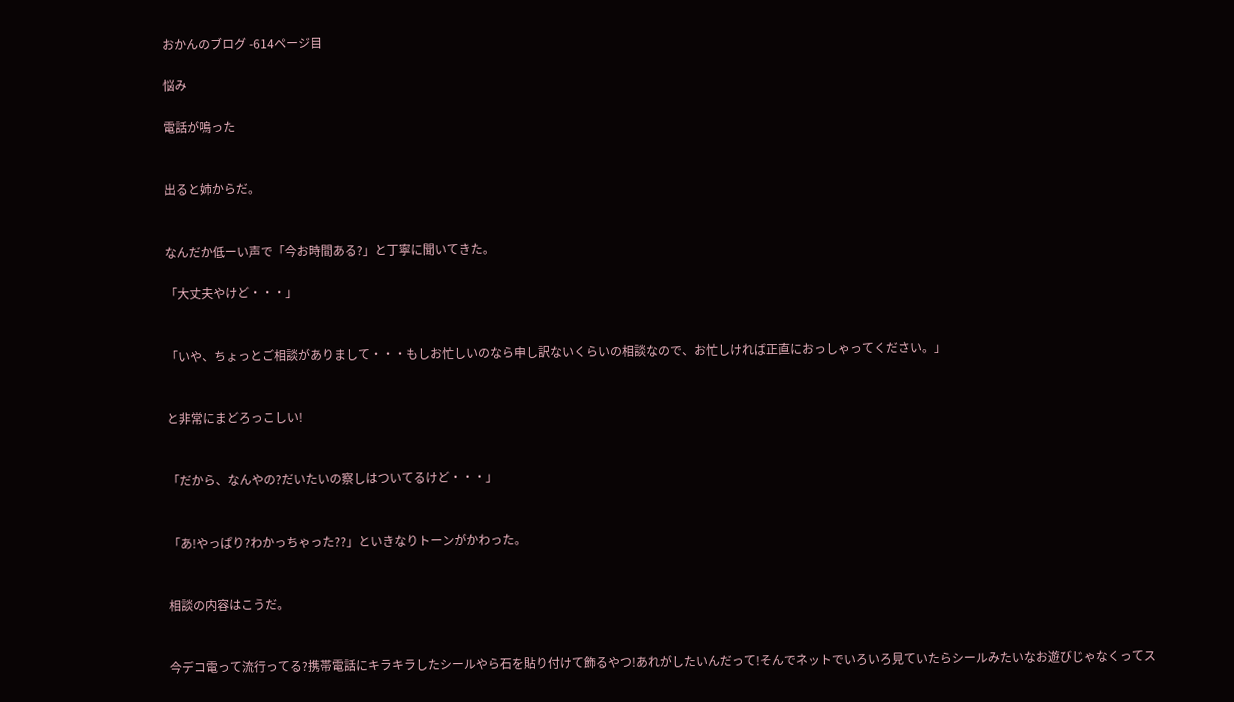おかんのブログ -614ページ目

悩み

電話が鳴った


出ると姉からだ。


なんだか低ーい声で「今お時間ある?」と丁寧に聞いてきた。

「大丈夫やけど・・・」


「いや、ちょっとご相談がありまして・・・もしお忙しいのなら申し訳ないくらいの相談なので、お忙しければ正直におっしゃってください。」


と非常にまどろっこしい!


「だから、なんやの?だいたいの察しはついてるけど・・・」


「あ!やっぱり?わかっちゃった??」といきなりトーンがかわった。


相談の内容はこうだ。


今デコ電って流行ってる?携帯電話にキラキラしたシールやら石を貼り付けて飾るやつ!あれがしたいんだって!そんでネットでいろいろ見ていたらシールみたいなお遊びじゃなくってス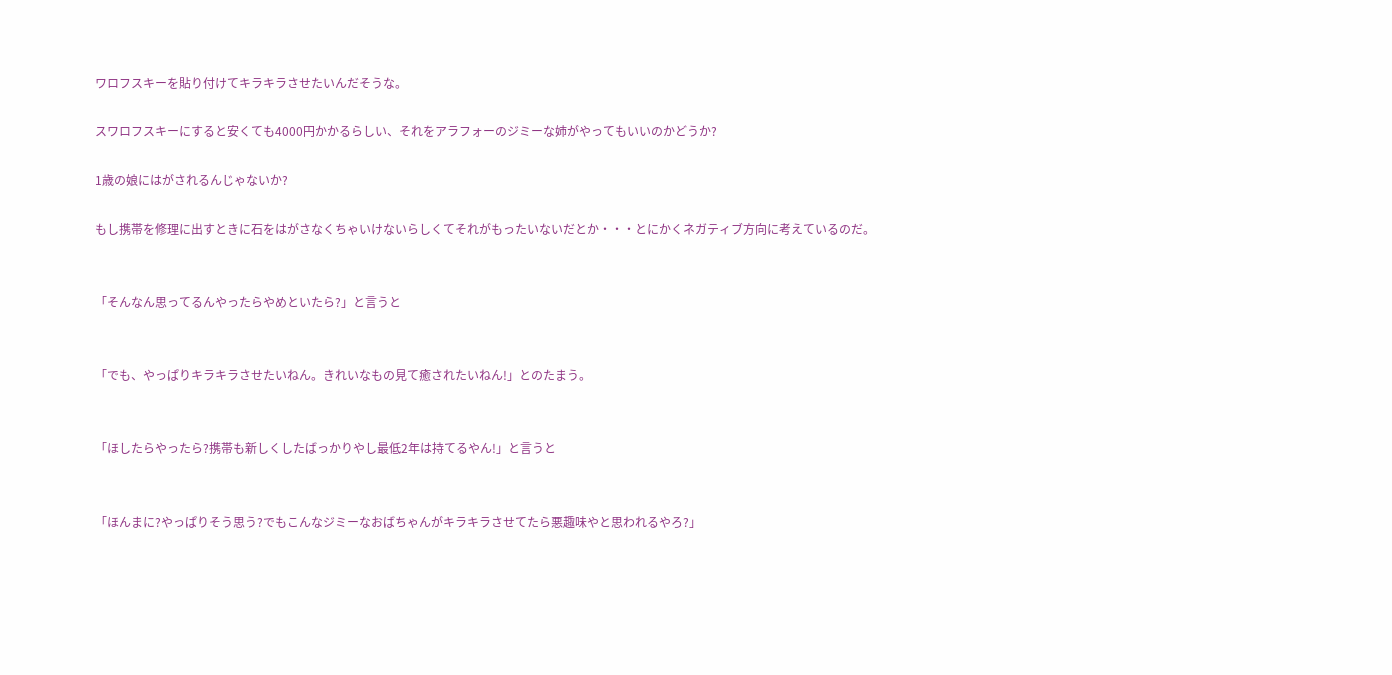ワロフスキーを貼り付けてキラキラさせたいんだそうな。

スワロフスキーにすると安くても4000円かかるらしい、それをアラフォーのジミーな姉がやってもいいのかどうか?

1歳の娘にはがされるんじゃないか?

もし携帯を修理に出すときに石をはがさなくちゃいけないらしくてそれがもったいないだとか・・・とにかくネガティブ方向に考えているのだ。


「そんなん思ってるんやったらやめといたら?」と言うと


「でも、やっぱりキラキラさせたいねん。きれいなもの見て癒されたいねん!」とのたまう。


「ほしたらやったら?携帯も新しくしたばっかりやし最低2年は持てるやん!」と言うと


「ほんまに?やっぱりそう思う?でもこんなジミーなおばちゃんがキラキラさせてたら悪趣味やと思われるやろ?」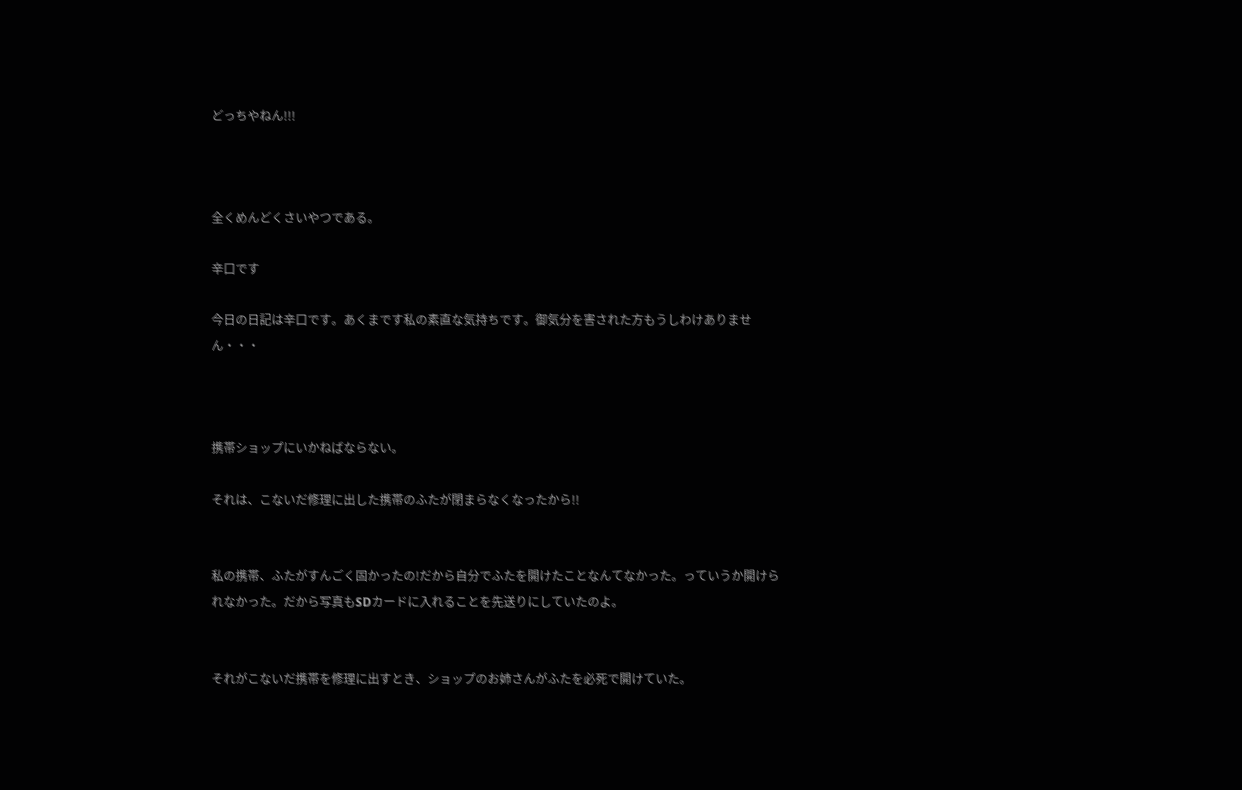どっちやねん!!!



全くめんどくさいやつである。

辛口です

今日の日記は辛口です。あくまです私の素直な気持ちです。御気分を害された方もうしわけありません・・・



携帯ショップにいかねばならない。

それは、こないだ修理に出した携帯のふたが閉まらなくなったから!!


私の携帯、ふたがすんごく固かったの!だから自分でふたを開けたことなんてなかった。っていうか開けられなかった。だから写真もSDカードに入れることを先送りにしていたのよ。


それがこないだ携帯を修理に出すとき、ショップのお姉さんがふたを必死で開けていた。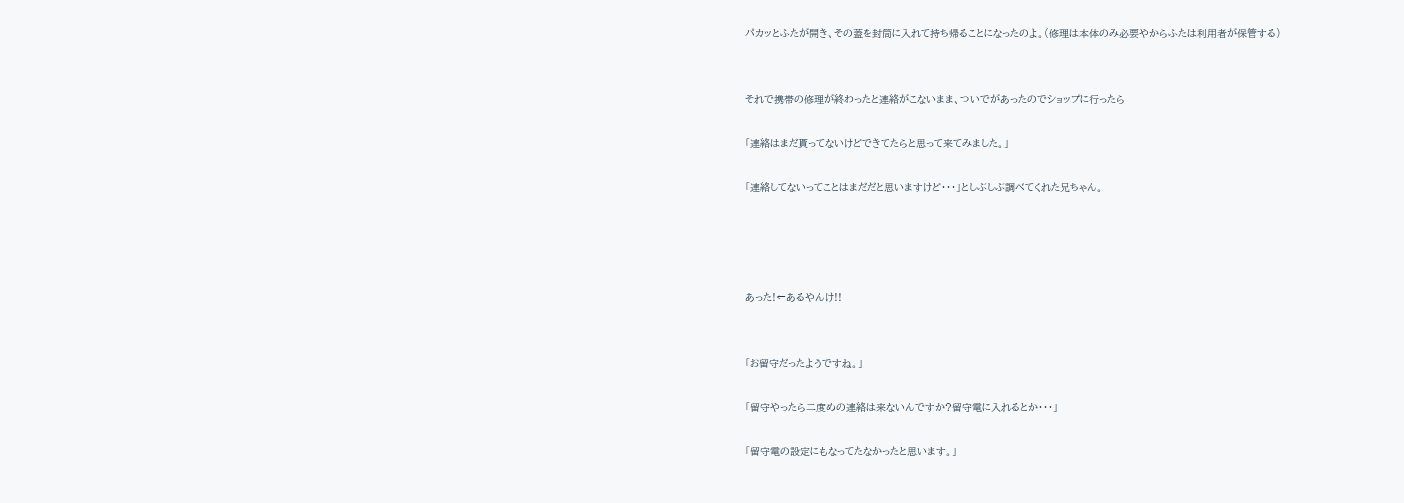パカッとふたが開き、その蓋を封筒に入れて持ち帰ることになったのよ。(修理は本体のみ必要やからふたは利用者が保管する)


それで携帯の修理が終わったと連絡がこないまま、ついでがあったのでショップに行ったら

「連絡はまだ貰ってないけどできてたらと思って来てみました。」

「連絡してないってことはまだだと思いますけど・・・」としぶしぶ調べてくれた兄ちゃん。




あった!←あるやんけ!!


「お留守だったようですね。」

「留守やったら二度めの連絡は来ないんですか?留守電に入れるとか・・・」

「留守電の設定にもなってたなかったと思います。」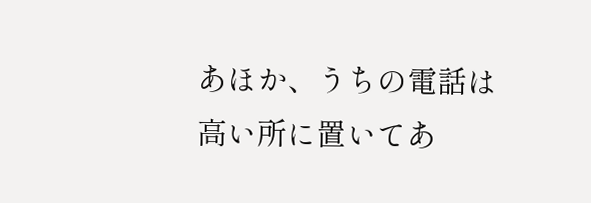あほか、うちの電話は高い所に置いてあ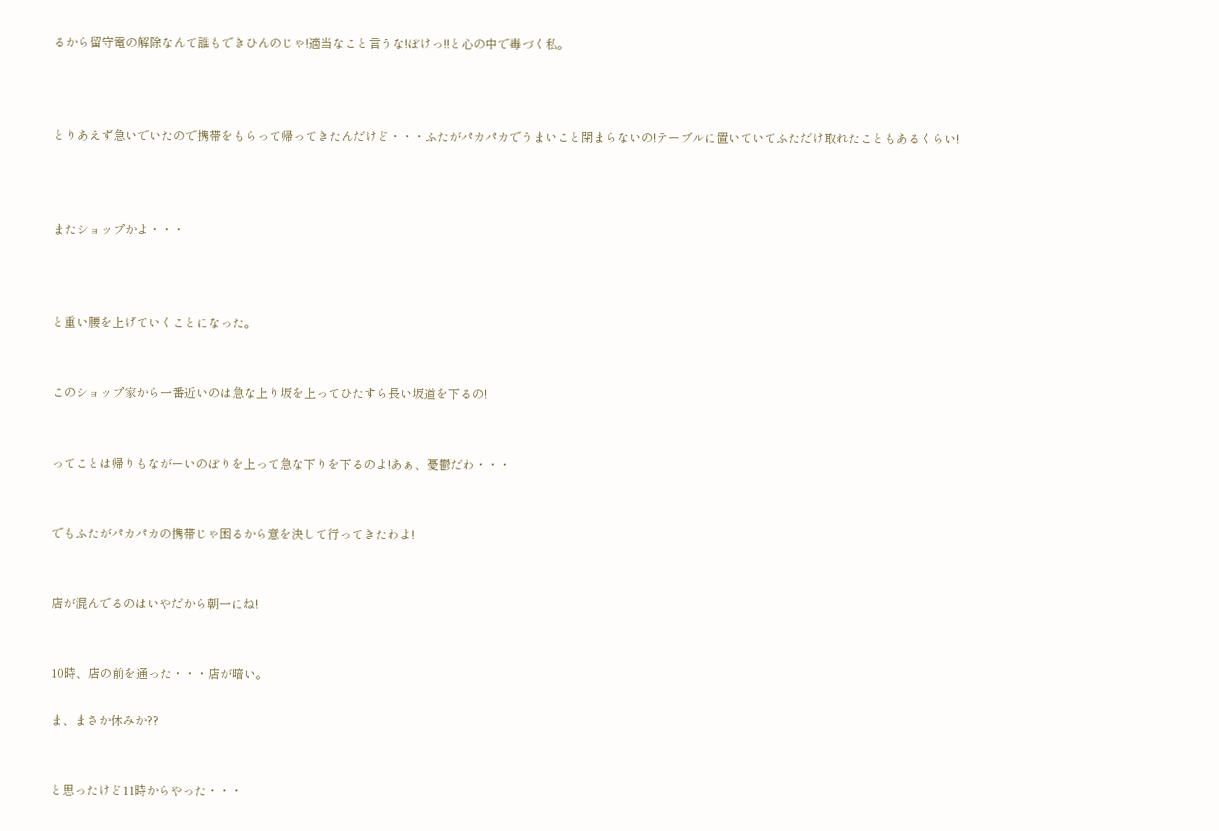るから留守電の解除なんて誰もできひんのじゃ!適当なこと言うな!ぼけっ!!と心の中で毒づく私。



とりあえず急いでいたので携帯をもらって帰ってきたんだけど・・・ふたがパカパカでうまいこと閉まらないの!テーブルに置いていてふただけ取れたこともあるくらい!



またショップかよ・・・



と重い腰を上げていくことになった。


このショップ家から一番近いのは急な上り坂を上ってひたすら長い坂道を下るの!


ってことは帰りもながーいのぼりを上って急な下りを下るのよ!あぁ、憂鬱だわ・・・


でもふたがパカパカの携帯じゃ困るから意を決して行ってきたわよ!


店が混んでるのはいやだから朝一にね!


10時、店の前を通った・・・店が暗い。

ま、まさか休みか??


と思ったけど11時からやった・・・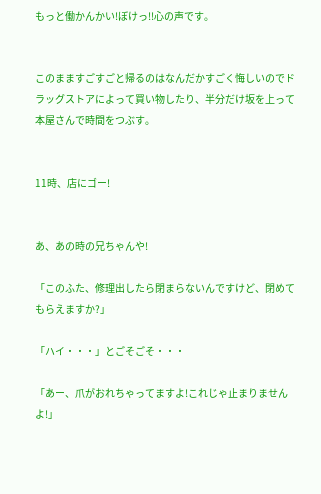もっと働かんかい!ぼけっ!!心の声です。


このまますごすごと帰るのはなんだかすごく悔しいのでドラッグストアによって買い物したり、半分だけ坂を上って本屋さんで時間をつぶす。


11時、店にゴー!


あ、あの時の兄ちゃんや!

「このふた、修理出したら閉まらないんですけど、閉めてもらえますか?」

「ハイ・・・」とごそごそ・・・

「あー、爪がおれちゃってますよ!これじゃ止まりませんよ!」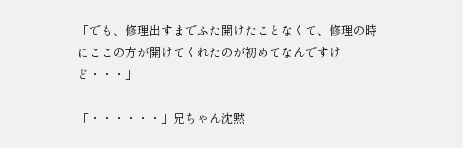「でも、修理出すまでふた開けたことなくて、修理の時にここの方が開けてくれたのが初めてなんですけど・・・」

「・・・・・・」兄ちゃん沈黙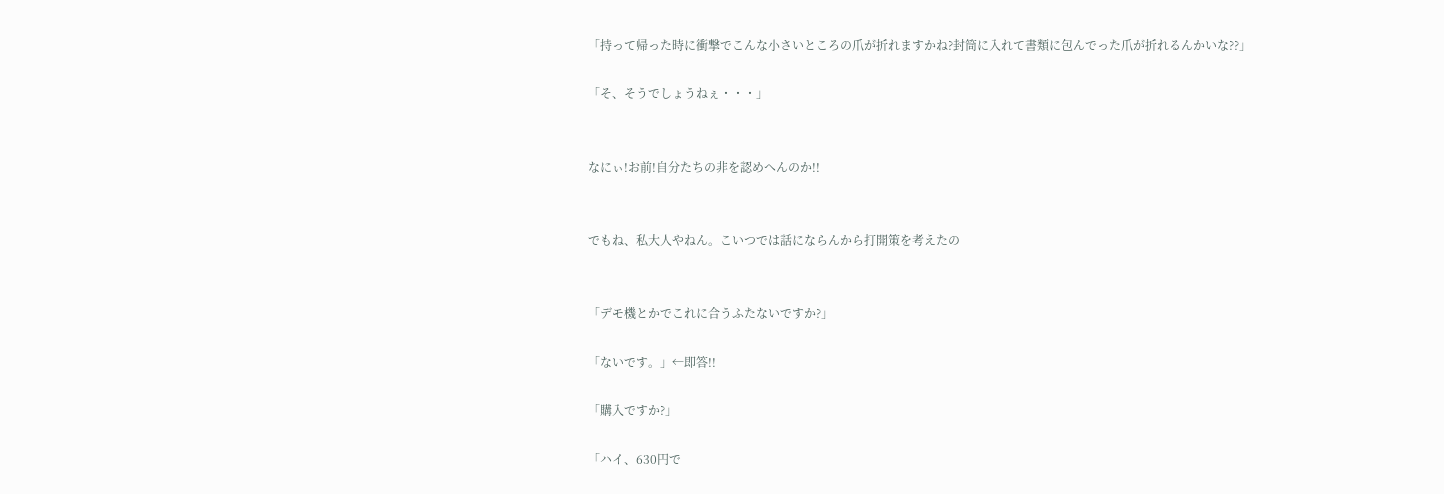「持って帰った時に衝撃でこんな小さいところの爪が折れますかね?封筒に入れて書類に包んでった爪が折れるんかいな??」

「そ、そうでしょうねぇ・・・」


なにぃ!お前!自分たちの非を認めへんのか!!


でもね、私大人やねん。こいつでは話にならんから打開策を考えたの


「デモ機とかでこれに合うふたないですか?」

「ないです。」←即答!!

「購入ですか?」

「ハイ、630円で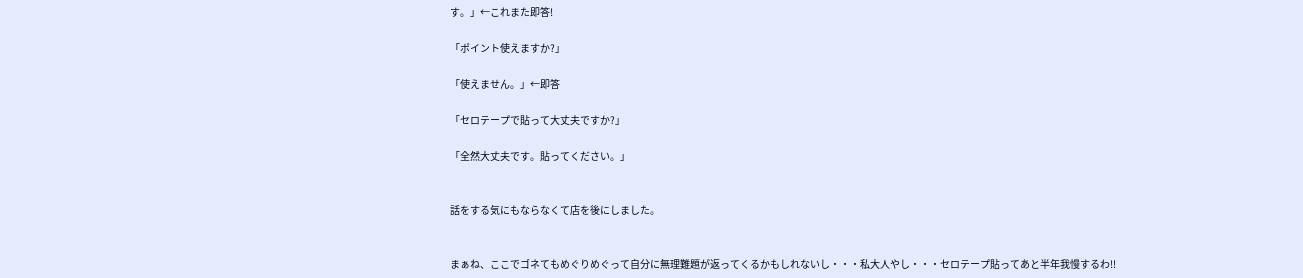す。」←これまた即答!

「ポイント使えますか?」

「使えません。」←即答

「セロテープで貼って大丈夫ですか?」

「全然大丈夫です。貼ってください。」


話をする気にもならなくて店を後にしました。


まぁね、ここでゴネてもめぐりめぐって自分に無理難題が返ってくるかもしれないし・・・私大人やし・・・セロテープ貼ってあと半年我慢するわ!!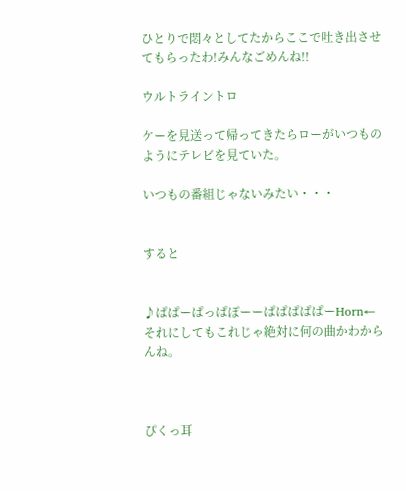ひとりで悶々としてたからここで吐き出させてもらったわ!みんなごめんね!!

ウルトライントロ

ケーを見送って帰ってきたらローがいつものようにテレビを見ていた。

いつもの番組じゃないみたい・・・


すると


♪ぱぱーぱっぱぽーーぱぱぱぱぱーHorn←それにしてもこれじゃ絶対に何の曲かわからんね。



ぴくっ耳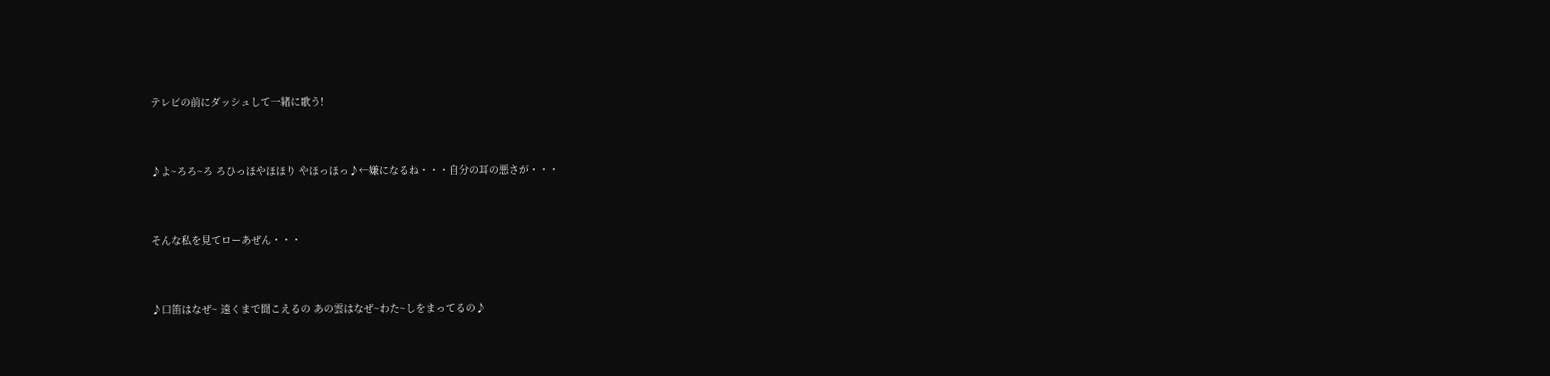テレビの前にダッシュして一緒に歌う!


♪よ~ろろ~ろ ろひっほやほほり やほっほっ♪←嫌になるね・・・自分の耳の悪さが・・・


そんな私を見てローあぜん・・・


♪口笛はなぜ~ 遠くまで聞こえるの あの雲はなぜ~わた~しをまってるの♪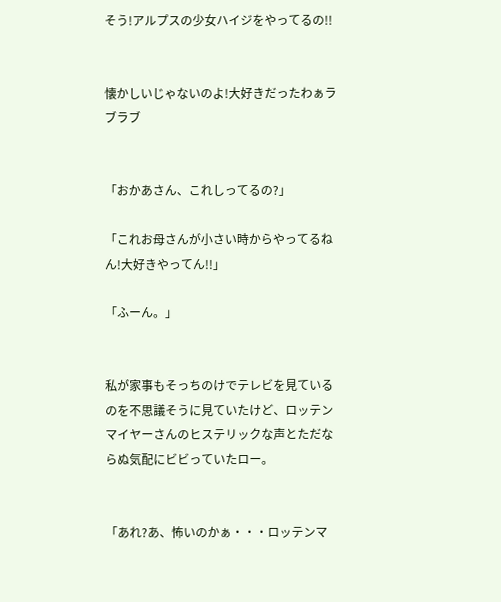そう!アルプスの少女ハイジをやってるの!!


懐かしいじゃないのよ!大好きだったわぁラブラブ


「おかあさん、これしってるの?」

「これお母さんが小さい時からやってるねん!大好きやってん!!」

「ふーん。」


私が家事もそっちのけでテレビを見ているのを不思議そうに見ていたけど、ロッテンマイヤーさんのヒステリックな声とただならぬ気配にビビっていたロー。


「あれ?あ、怖いのかぁ・・・ロッテンマ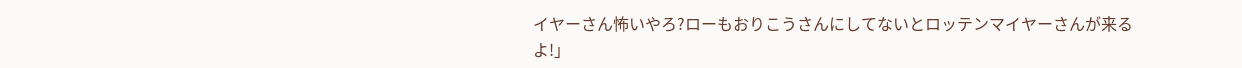イヤーさん怖いやろ?ローもおりこうさんにしてないとロッテンマイヤーさんが来るよ!」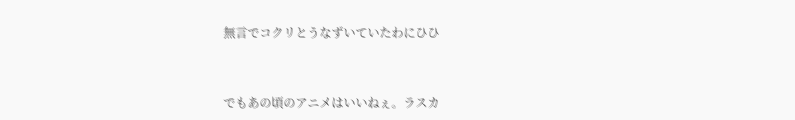無言でコクリとうなずいていたわにひひ


でもあの頃のアニメはいいねぇ。ラスカ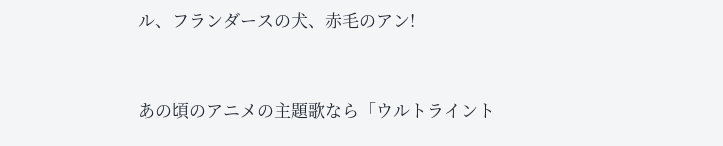ル、フランダースの犬、赤毛のアン!


あの頃のアニメの主題歌なら「ウルトライント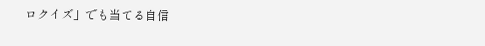ロクイズ」でも当てる自信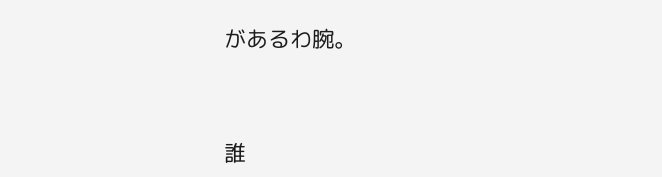があるわ腕。



誰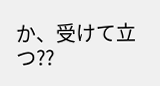か、受けて立つ??